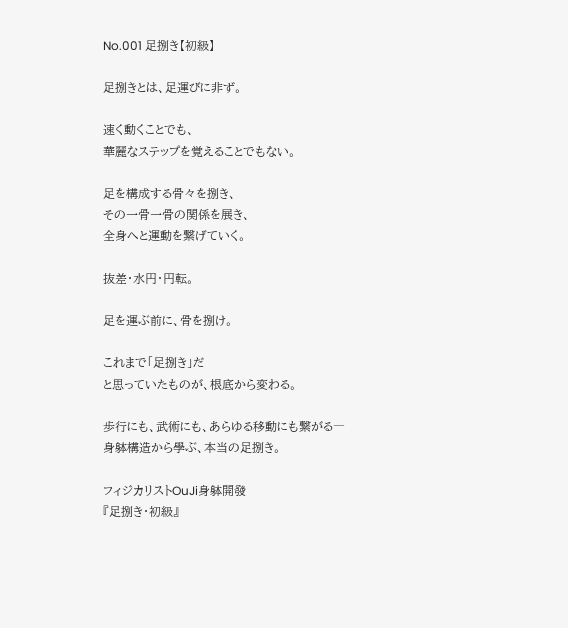No.001 足捌き【初級】

足捌きとは、足運びに非ず。

速く動くことでも、
華麗なステップを覚えることでもない。

足を構成する骨々を捌き、
その一骨一骨の関係を展き、
全身へと運動を繋げていく。

抜差・水円・円転。

足を運ぶ前に、骨を捌け。

これまで「足捌き」だ
と思っていたものが、根底から変わる。

歩行にも、武術にも、あらゆる移動にも繋がる―
身躰構造から學ぶ、本当の足捌き。

フィジカリストOuJi身躰開發
『足捌き・初級』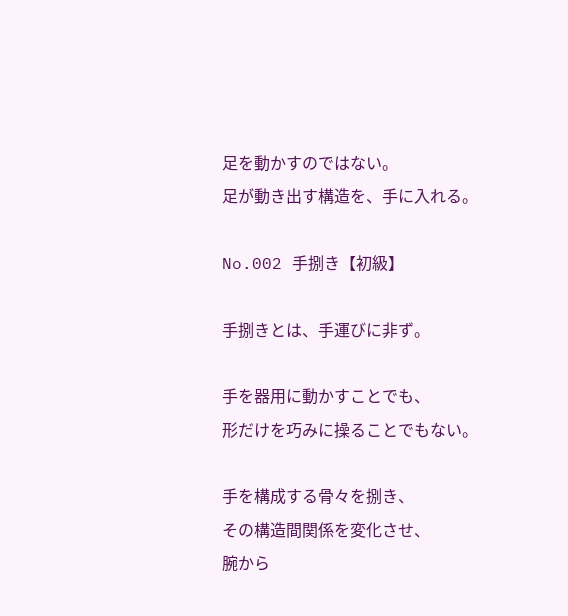足を動かすのではない。
足が動き出す構造を、手に入れる。

No.002 手捌き【初級】

手捌きとは、手運びに非ず。

手を器用に動かすことでも、
形だけを巧みに操ることでもない。

手を構成する骨々を捌き、
その構造間関係を変化させ、
腕から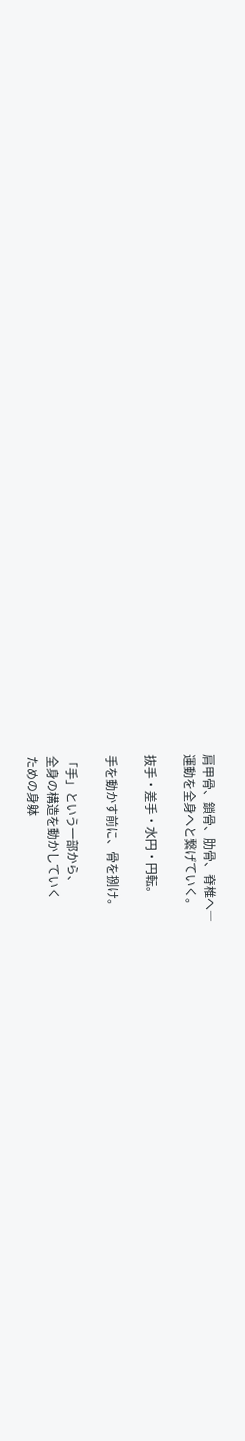肩甲骨、鎖骨、肋骨、脊椎へ―
運動を全身へと繋げていく。

抜手・差手・水円・円転。

手を動かす前に、骨を捌け。

「手」という一部から、
全身の構造を動かしていく
ための身躰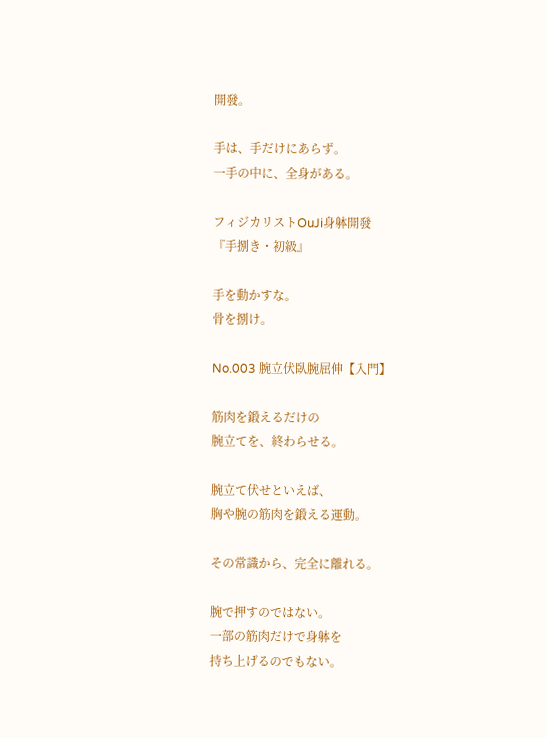開發。

手は、手だけにあらず。
一手の中に、全身がある。

フィジカリストOuJi身躰開發
『手捌き・初級』

手を動かすな。
骨を捌け。

No.003 腕立伏臥腕屈伸【入門】

筋肉を鍛えるだけの
腕立てを、終わらせる。

腕立て伏せといえば、
胸や腕の筋肉を鍛える運動。

その常識から、完全に離れる。

腕で押すのではない。
一部の筋肉だけで身躰を
持ち上げるのでもない。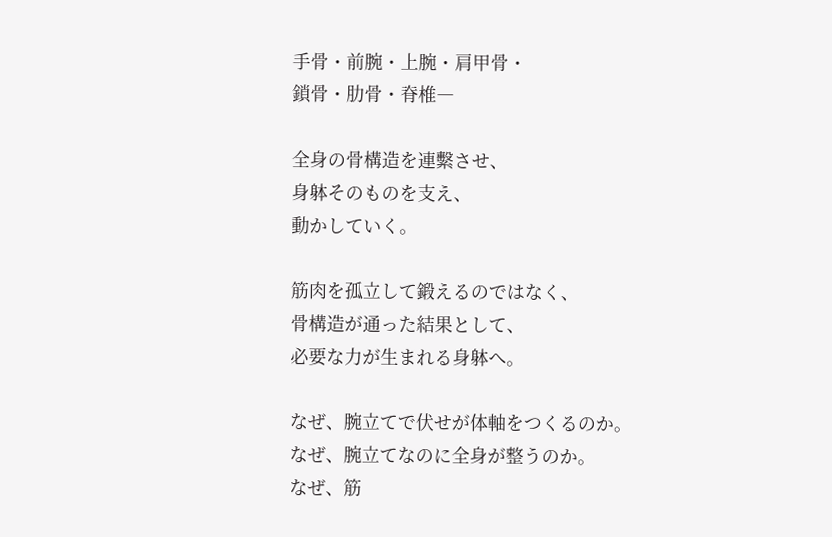手骨・前腕・上腕・肩甲骨・
鎖骨・肋骨・脊椎―

全身の骨構造を連繫させ、
身躰そのものを支え、
動かしていく。

筋肉を孤立して鍛えるのではなく、
骨構造が通った結果として、
必要な力が生まれる身躰へ。

なぜ、腕立てで伏せが体軸をつくるのか。
なぜ、腕立てなのに全身が整うのか。
なぜ、筋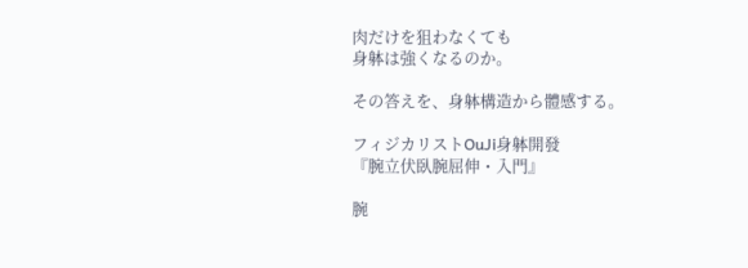肉だけを狙わなくても
身躰は強くなるのか。

その答えを、身躰構造から體感する。

フィジカリストOuJi身躰開發
『腕立伏臥腕屈伸・入門』

腕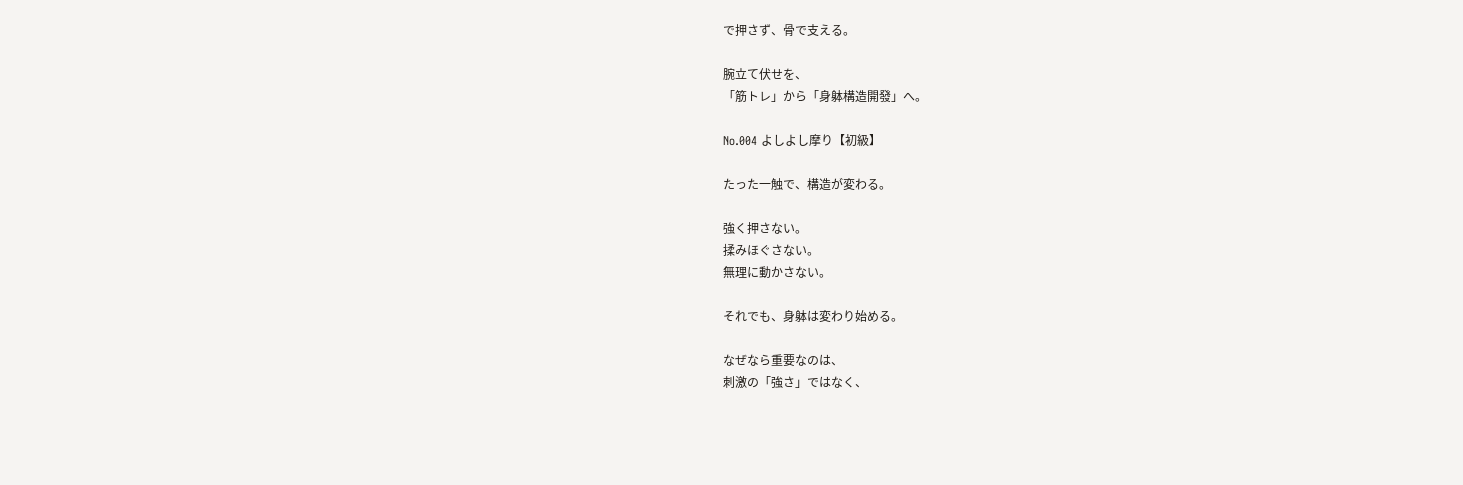で押さず、骨で支える。

腕立て伏せを、
「筋トレ」から「身躰構造開發」へ。

No.004 よしよし摩り【初級】

たった一触で、構造が変わる。

強く押さない。
揉みほぐさない。
無理に動かさない。

それでも、身躰は変わり始める。

なぜなら重要なのは、
刺激の「強さ」ではなく、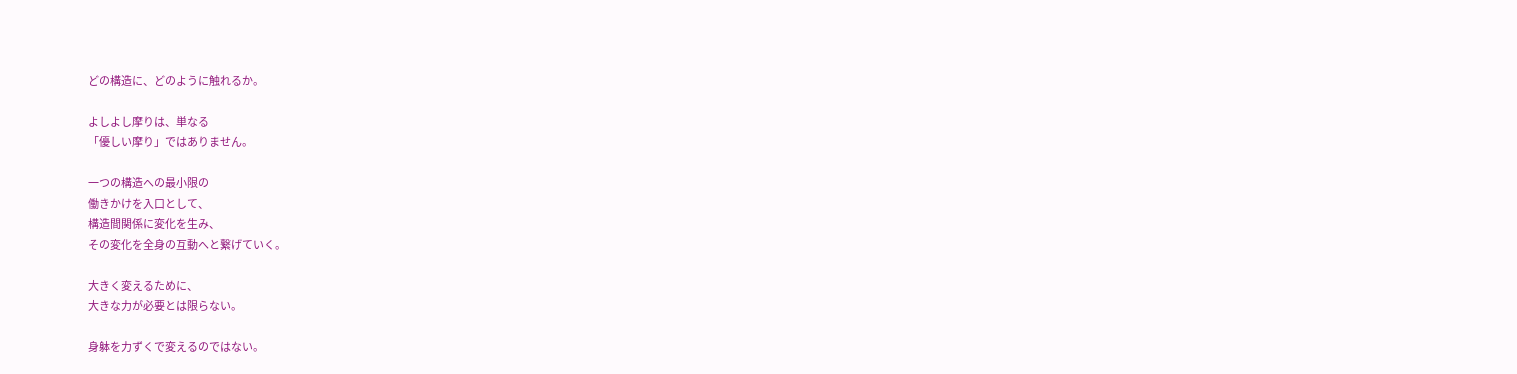どの構造に、どのように触れるか。

よしよし摩りは、単なる
「優しい摩り」ではありません。

一つの構造への最小限の
働きかけを入口として、
構造間関係に変化を生み、
その変化を全身の互動へと繋げていく。

大きく変えるために、
大きな力が必要とは限らない。

身躰を力ずくで変えるのではない。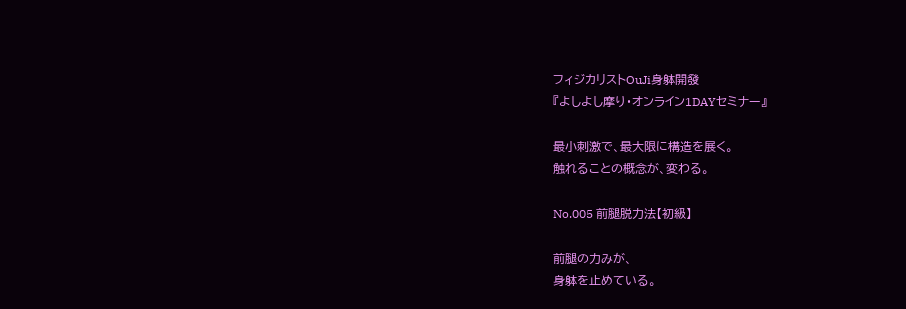フィジカリストOuJi身躰開發
『よしよし摩り・オンライン1DAYセミナー』

最小刺激で、最大限に構造を展く。
触れることの概念が、変わる。

No.005 前腿脱力法【初級】

前腿の力みが、
身躰を止めている。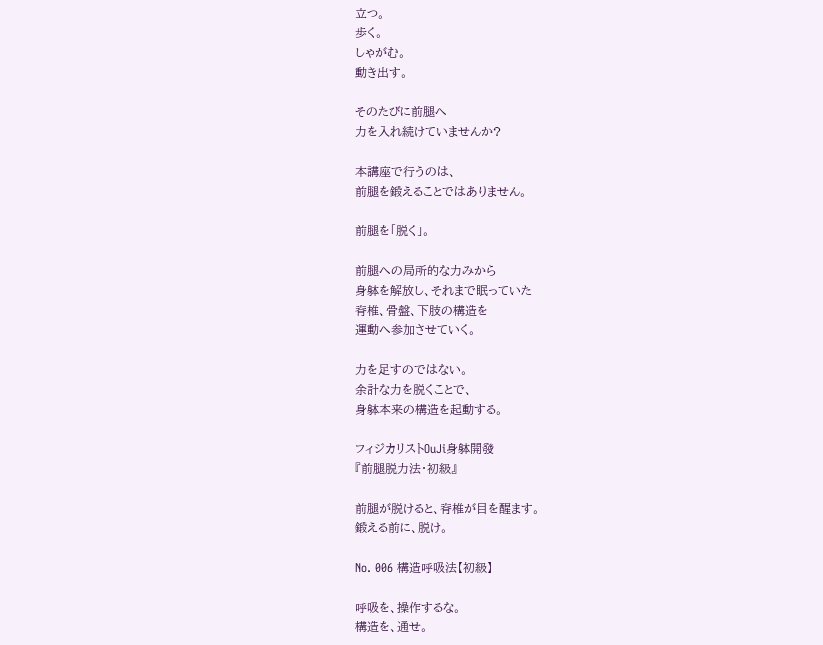立つ。
歩く。
しゃがむ。
動き出す。

そのたびに前腿へ
力を入れ続けていませんか?

本講座で行うのは、
前腿を鍛えることではありません。

前腿を「脱く」。

前腿への局所的な力みから
身躰を解放し、それまで眠っていた
脊椎、骨盤、下肢の構造を
運動へ参加させていく。

力を足すのではない。
余計な力を脱くことで、
身躰本来の構造を起動する。

フィジカリストOuJi身躰開發
『前腿脱力法・初級』

前腿が脱けると、脊椎が目を醒ます。
鍛える前に、脱け。

No. 006 構造呼吸法【初級】

呼吸を、操作するな。
構造を、通せ。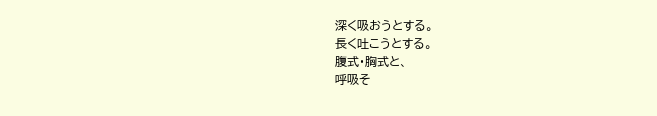深く吸おうとする。
長く吐こうとする。
腹式・胸式と、
呼吸そ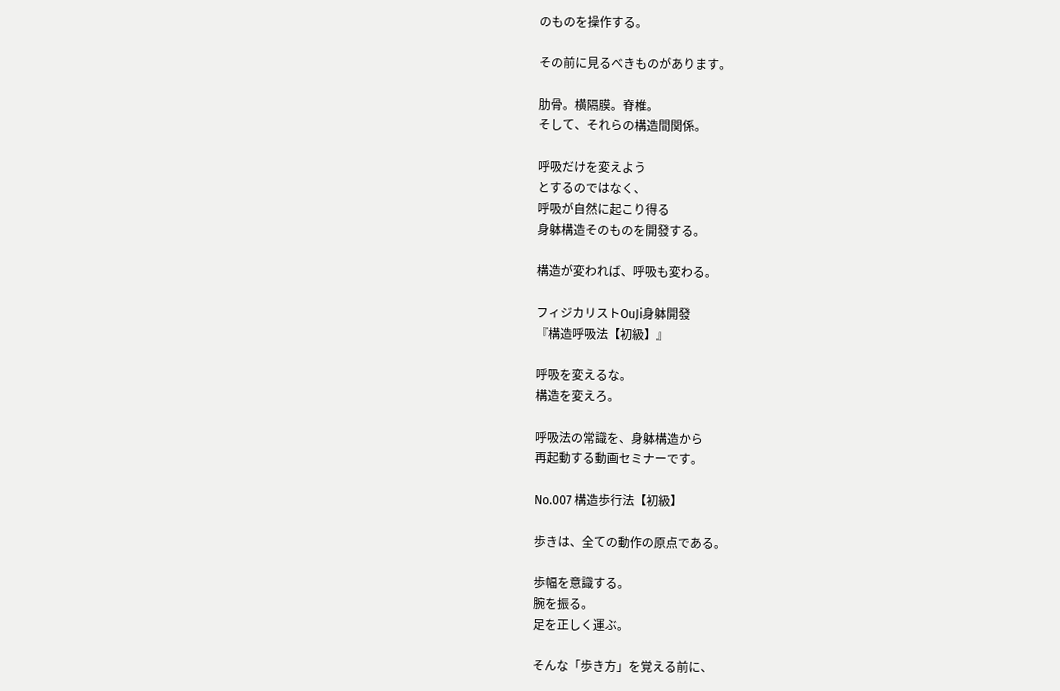のものを操作する。

その前に見るべきものがあります。

肋骨。横隔膜。脊椎。
そして、それらの構造間関係。

呼吸だけを変えよう
とするのではなく、
呼吸が自然に起こり得る
身躰構造そのものを開發する。

構造が変われば、呼吸も変わる。

フィジカリストOuJi身躰開發
『構造呼吸法【初級】』

呼吸を変えるな。
構造を変えろ。

呼吸法の常識を、身躰構造から
再起動する動画セミナーです。

No.007 構造歩行法【初級】

歩きは、全ての動作の原点である。

歩幅を意識する。
腕を振る。
足を正しく運ぶ。

そんな「歩き方」を覚える前に、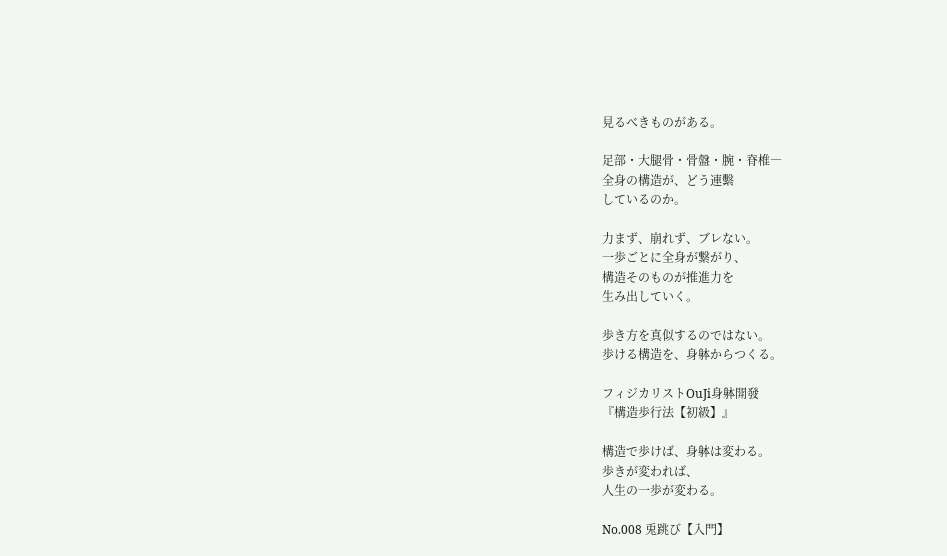見るべきものがある。

足部・大腿骨・骨盤・腕・脊椎―
全身の構造が、どう連繫
しているのか。

力まず、崩れず、ブレない。
一歩ごとに全身が繋がり、
構造そのものが推進力を
生み出していく。

歩き方を真似するのではない。
歩ける構造を、身躰からつくる。

フィジカリストOuJi身躰開發
『構造歩行法【初級】』

構造で歩けば、身躰は変わる。
歩きが変われば、
人生の一歩が変わる。

No.008 兎跳び【入門】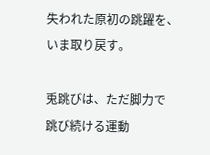失われた原初の跳躍を、
いま取り戻す。

兎跳びは、ただ脚力で
跳び続ける運動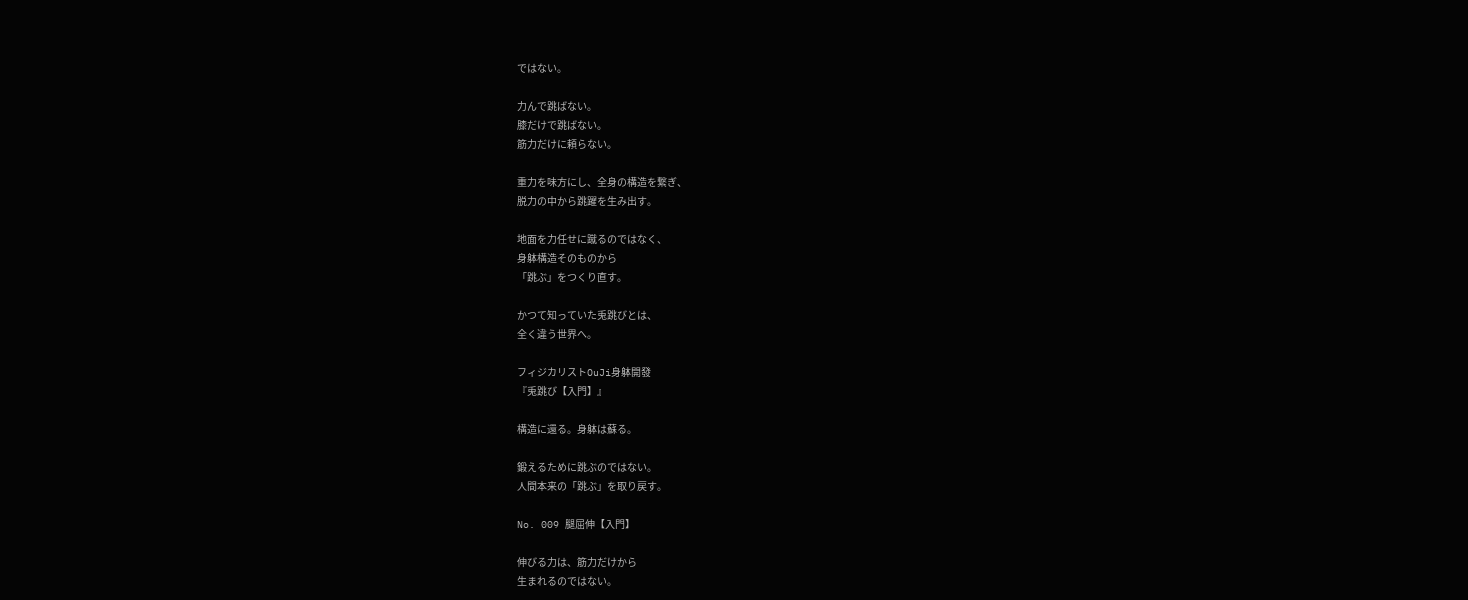ではない。

力んで跳ばない。
膝だけで跳ばない。
筋力だけに頼らない。

重力を味方にし、全身の構造を繋ぎ、
脱力の中から跳躍を生み出す。

地面を力任せに蹴るのではなく、
身躰構造そのものから
「跳ぶ」をつくり直す。

かつて知っていた兎跳びとは、
全く違う世界へ。

フィジカリストOuJi身躰開發
『兎跳び【入門】』

構造に還る。身躰は蘇る。

鍛えるために跳ぶのではない。
人間本来の「跳ぶ」を取り戻す。

No. 009 腿屈伸【入門】

伸びる力は、筋力だけから
生まれるのではない。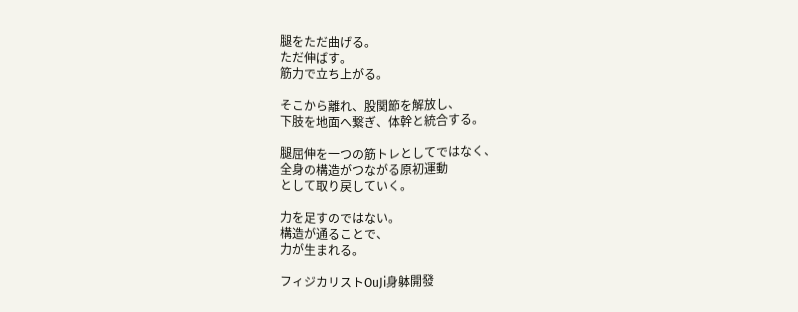腿をただ曲げる。
ただ伸ばす。
筋力で立ち上がる。

そこから離れ、股関節を解放し、
下肢を地面へ繋ぎ、体幹と統合する。

腿屈伸を一つの筋トレとしてではなく、
全身の構造がつながる原初運動
として取り戻していく。

力を足すのではない。
構造が通ることで、
力が生まれる。

フィジカリストOuJi身躰開發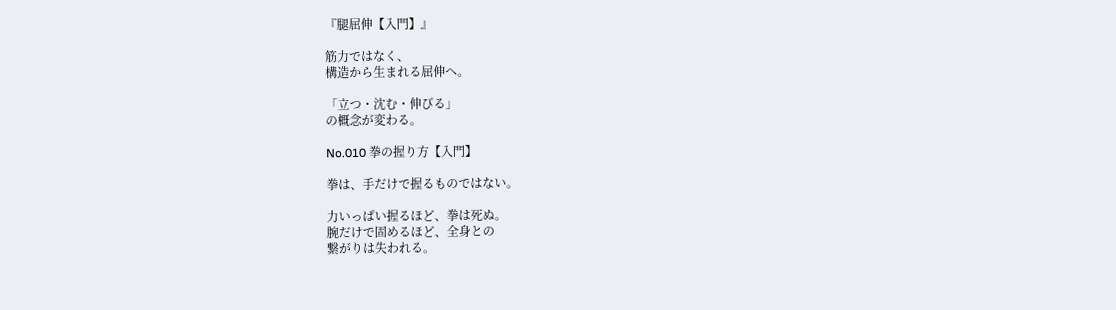『腿屈伸【入門】』

筋力ではなく、
構造から生まれる屈伸へ。

「立つ・沈む・伸びる」
の概念が変わる。

No.010 拳の握り方【入門】

拳は、手だけで握るものではない。

力いっぱい握るほど、拳は死ぬ。
腕だけで固めるほど、全身との
繋がりは失われる。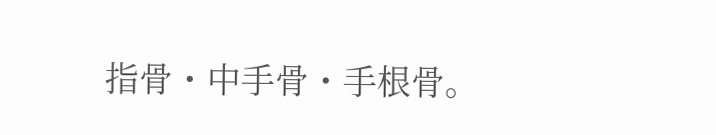指骨・中手骨・手根骨。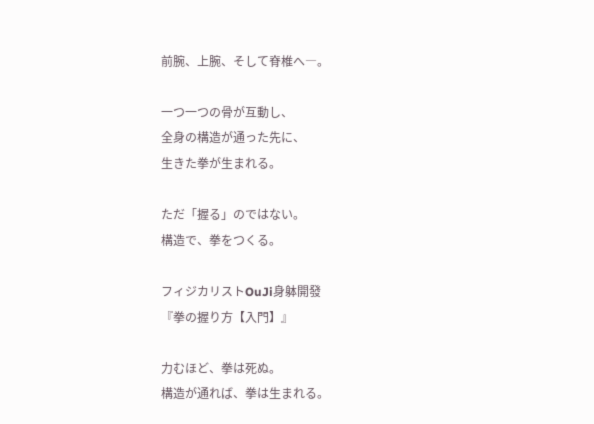前腕、上腕、そして脊椎へ―。

一つ一つの骨が互動し、
全身の構造が通った先に、
生きた拳が生まれる。

ただ「握る」のではない。
構造で、拳をつくる。

フィジカリストOuJi身躰開發
『拳の握り方【入門】』

力むほど、拳は死ぬ。
構造が通れば、拳は生まれる。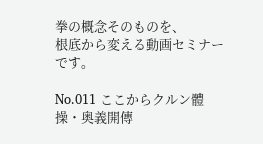拳の概念そのものを、
根底から変える動画セミナーです。

No.011 ここからクルン體操・奥義開傳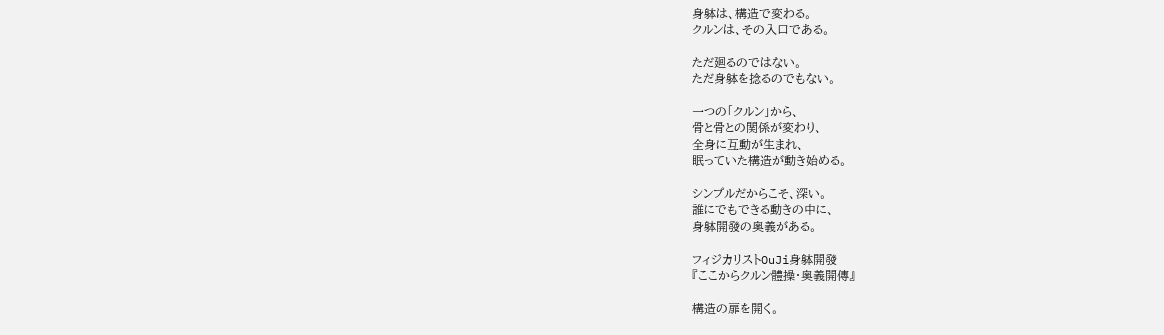身躰は、構造で変わる。
クルンは、その入口である。

ただ廻るのではない。
ただ身躰を捻るのでもない。

一つの「クルン」から、
骨と骨との関係が変わり、
全身に互動が生まれ、
眠っていた構造が動き始める。

シンプルだからこそ、深い。
誰にでもできる動きの中に、
身躰開發の奥義がある。

フィジカリストOuJi身躰開發
『ここからクルン體操・奥義開傳』

構造の扉を開く。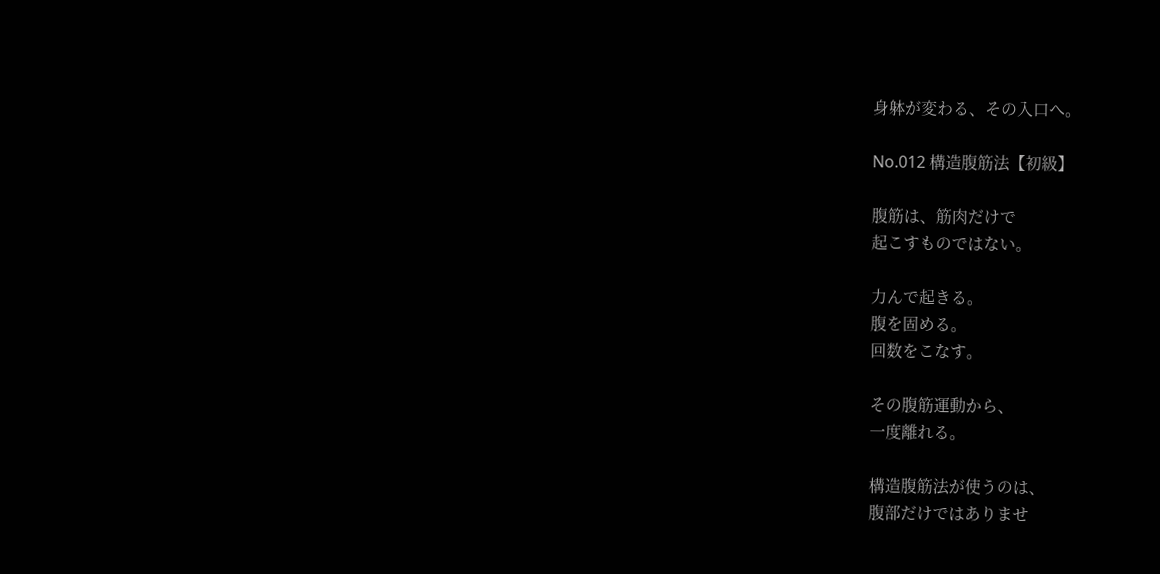身躰が変わる、その入口へ。

No.012 構造腹筋法【初級】

腹筋は、筋肉だけで
起こすものではない。

力んで起きる。
腹を固める。
回数をこなす。

その腹筋運動から、
一度離れる。

構造腹筋法が使うのは、
腹部だけではありませ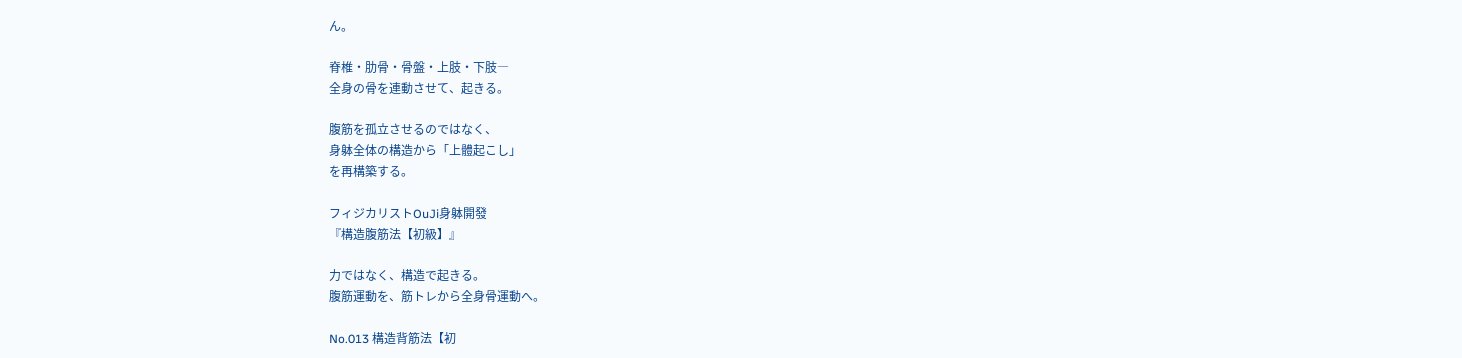ん。

脊椎・肋骨・骨盤・上肢・下肢―
全身の骨を連動させて、起きる。

腹筋を孤立させるのではなく、
身躰全体の構造から「上體起こし」
を再構築する。

フィジカリストOuJi身躰開發
『構造腹筋法【初級】』

力ではなく、構造で起きる。
腹筋運動を、筋トレから全身骨運動へ。

No.013 構造背筋法【初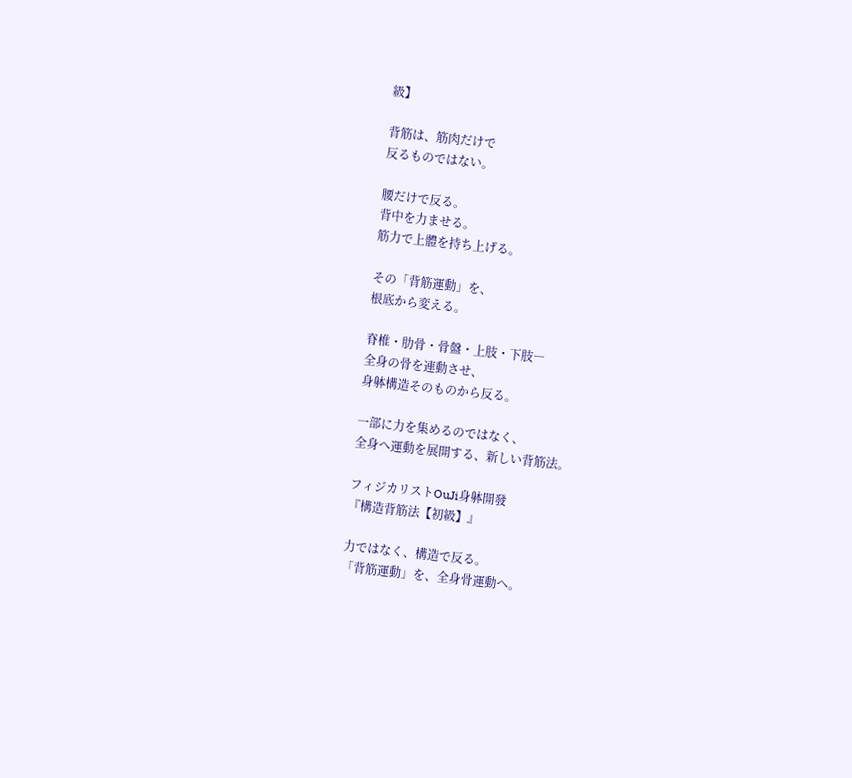級】

背筋は、筋肉だけで
反るものではない。

腰だけで反る。
背中を力ませる。
筋力で上體を持ち上げる。

その「背筋運動」を、
根底から変える。

脊椎・肋骨・骨盤・上肢・下肢―
全身の骨を連動させ、
身躰構造そのものから反る。

一部に力を集めるのではなく、
全身へ運動を展開する、新しい背筋法。

フィジカリストOuJi身躰開發
『構造背筋法【初級】』

力ではなく、構造で反る。
「背筋運動」を、全身骨運動へ。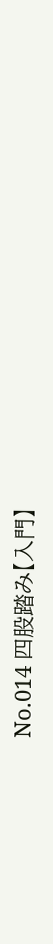No.014 四股踏み【入門】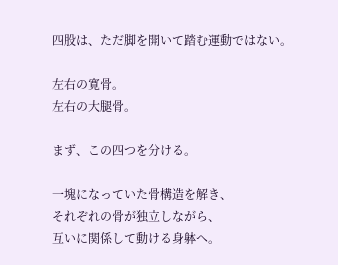四股は、ただ脚を開いて踏む運動ではない。

左右の寛骨。
左右の大腿骨。

まず、この四つを分ける。

一塊になっていた骨構造を解き、
それぞれの骨が独立しながら、
互いに関係して動ける身躰へ。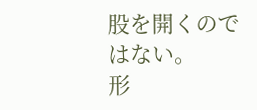股を開くのではない。
形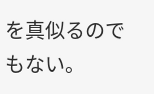を真似るのでもない。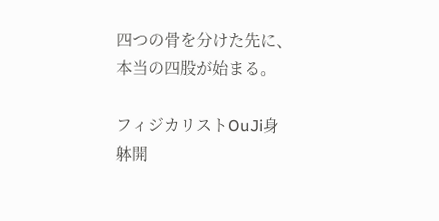四つの骨を分けた先に、
本当の四股が始まる。

フィジカリストOuJi身躰開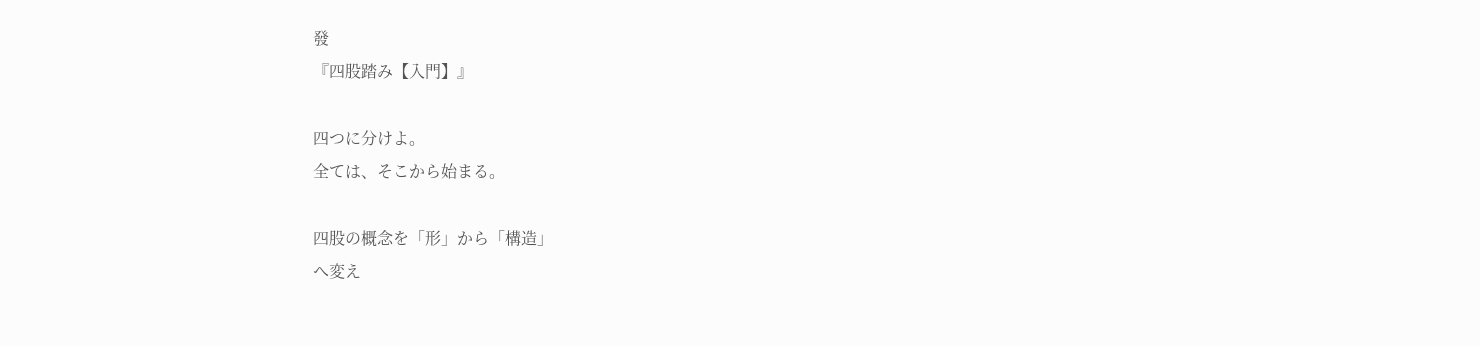發
『四股踏み【入門】』

四つに分けよ。
全ては、そこから始まる。

四股の概念を「形」から「構造」
へ変え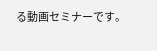る動画セミナーです。